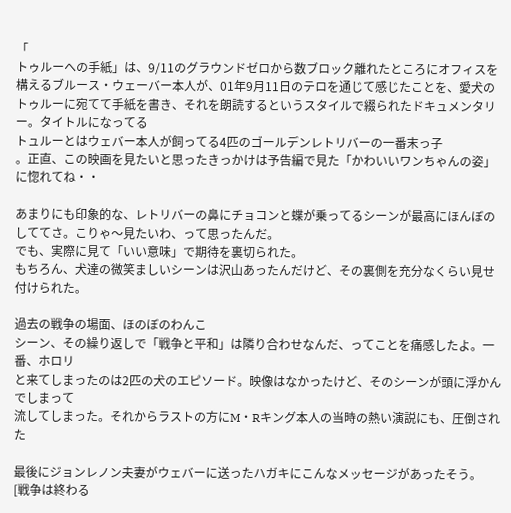「
トゥルーへの手紙」は、9/11のグラウンドゼロから数ブロック離れたところにオフィスを構えるブルース・ウェーバー本人が、01年9月11日のテロを通じて感じたことを、愛犬のトゥルーに宛てて手紙を書き、それを朗読するというスタイルで綴られたドキュメンタリー。タイトルになってる
トュルーとはウェバー本人が飼ってる4匹のゴールデンレトリバーの一番末っ子
。正直、この映画を見たいと思ったきっかけは予告編で見た「かわいいワンちゃんの姿」に惚れてね・・

あまりにも印象的な、レトリバーの鼻にチョコンと蝶が乗ってるシーンが最高にほんぼのしててさ。こりゃ〜見たいわ、って思ったんだ。
でも、実際に見て「いい意味」で期待を裏切られた。
もちろん、犬達の微笑ましいシーンは沢山あったんだけど、その裏側を充分なくらい見せ付けられた。

過去の戦争の場面、ほのぼのわんこ
シーン、その繰り返しで「戦争と平和」は隣り合わせなんだ、ってことを痛感したよ。一番、ホロリ
と来てしまったのは2匹の犬のエピソード。映像はなかったけど、そのシーンが頭に浮かんでしまって
流してしまった。それからラストの方にM・Rキング本人の当時の熱い演説にも、圧倒された

最後にジョンレノン夫妻がウェバーに送ったハガキにこんなメッセージがあったそう。
[戦争は終わる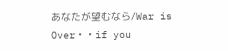あなたが望むなら/War is Over・・if you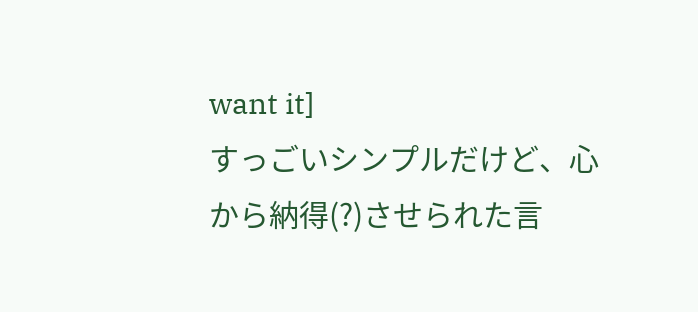want it]
すっごいシンプルだけど、心から納得(?)させられた言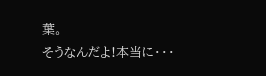葉。
そうなんだよ!本当に・・・